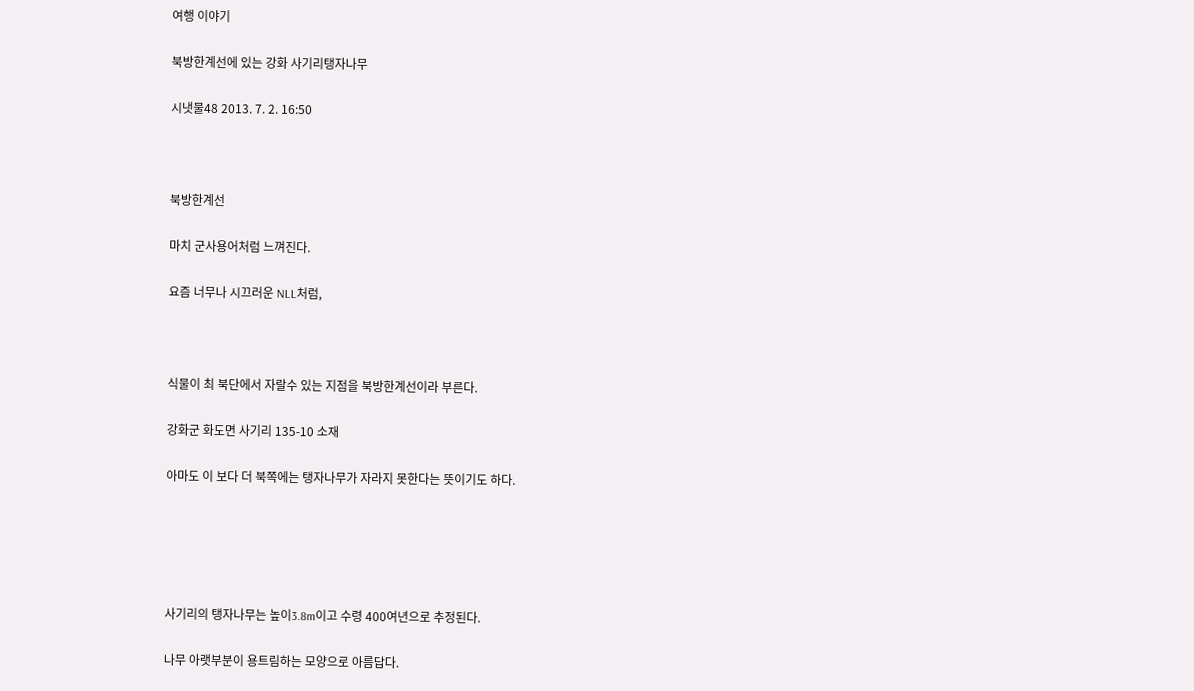여행 이야기

북방한계선에 있는 강화 사기리탱자나무

시냇물48 2013. 7. 2. 16:50



북방한계선

마치 군사용어처럼 느껴진다.

요즘 너무나 시끄러운 NLL처럼,



식물이 최 북단에서 자랄수 있는 지점을 북방한계선이라 부른다.

강화군 화도면 사기리 135-10 소재

아마도 이 보다 더 북쪽에는 탱자나무가 자라지 못한다는 뜻이기도 하다.





사기리의 탱자나무는 높이3.8m이고 수령 400여년으로 추정된다.

나무 아랫부분이 용트림하는 모양으로 아름답다.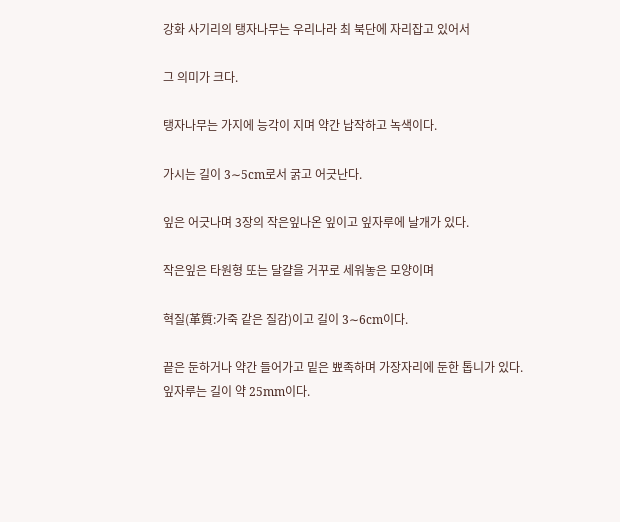강화 사기리의 탱자나무는 우리나라 최 북단에 자리잡고 있어서

그 의미가 크다.

탱자나무는 가지에 능각이 지며 약간 납작하고 녹색이다.

가시는 길이 3∼5cm로서 굵고 어긋난다.

잎은 어긋나며 3장의 작은잎나온 잎이고 잎자루에 날개가 있다.

작은잎은 타원형 또는 달걀을 거꾸로 세워놓은 모양이며

혁질(革質:가죽 같은 질감)이고 길이 3∼6cm이다.

끝은 둔하거나 약간 들어가고 밑은 뾰족하며 가장자리에 둔한 톱니가 있다.
잎자루는 길이 약 25mm이다.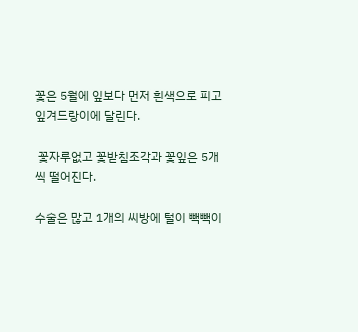꽃은 5월에 잎보다 먼저 흰색으로 피고
잎겨드랑이에 달린다.

 꽃자루없고 꽃받침조각과 꽃잎은 5개씩 떨어진다.

수술은 많고 1개의 씨방에 털이 빽빽이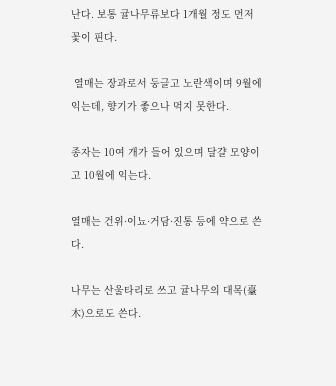난다. 보통 귤나무류보다 1개월 정도 먼저 꽃이 핀다.

 열매는 장과로서 둥글고 노란색이며 9월에 익는데, 향기가 좋으나 먹지 못한다.

종자는 10여 개가 들어 있으며 달걀 모양이고 10월에 익는다.

열매는 건위·이뇨·거담·진통 등에 약으로 쓴다.

나무는 산울타리로 쓰고 귤나무의 대목(臺木)으로도 쓴다.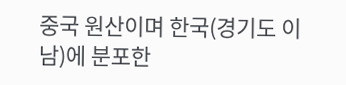중국 원산이며 한국(경기도 이남)에 분포한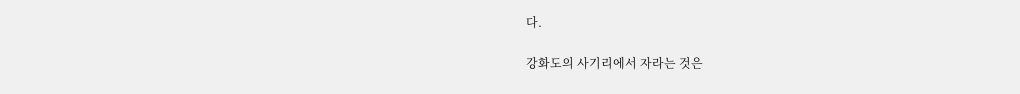다.

강화도의 사기리에서 자라는 것은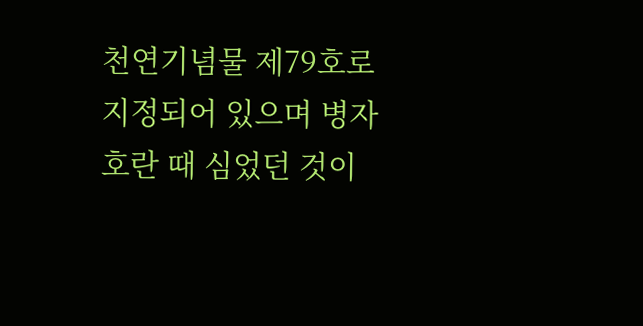천연기념물 제79호로 지정되어 있으며 병자호란 때 심었던 것이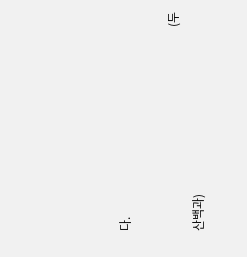다.

                                                                    (두산백과)